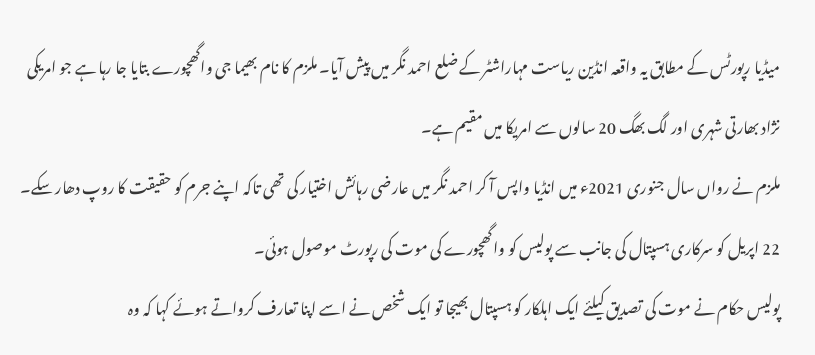میڈیا رپورٹس کے مطابق یہ واقعہ انڈین ریاست مہاراشٹر کے ضلع احمد نگر میں پیش آیا۔ ملزم کا نام بھیما جی واگھچورے بتایا جا رہا ہے جو امریکی نژاد بھارتی شہری اور لگ بھگ 20 سالوں سے امریکا میں مقیم ہے۔
ملزم نے رواں سال جنوری 2021ء میں انڈیا واپس آ کر احمد نگر میں عارضی رہائش اختیار کی تھی تاکہ اپنے جرم کو حقیقت کا روپ دھار سکے۔
22 اپریل کو سرکاری ہسپتال کی جانب سے پولیس کو واگھچورے کی موت کی رپورٹ موصول ہوئی۔
پولیس حکام نے موت کی تصدیق کیلئے ایک اہلکار کو ہسپتال بھیجا تو ایک شخص نے اسے اپنا تعارف کرواتے ہوئے کہا کہ وہ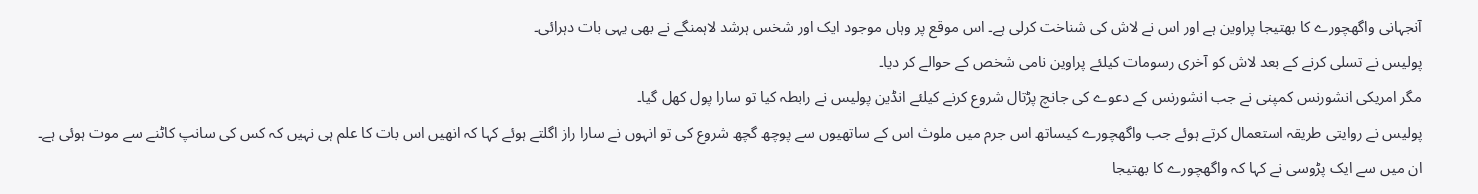آنجہانی واگھچورے کا بھتیجا پراوین ہے اور اس نے لاش کی شناخت کرلی ہے۔ اس موقع پر وہاں موجود ایک اور شخس ہرشد لاہمنگے نے بھی یہی بات دہرائی۔
پولیس نے تسلی کرنے کے بعد لاش کو آخری رسومات کیلئے پراوین نامی شخص کے حوالے کر دیا۔
مگر امریکی انشورنس کمپنی نے جب انشورنس کے دعوے کی جانچ پڑتال شروع کرنے کیلئے انڈین پولیس نے رابطہ کیا تو سارا پول کھل گیا۔
پولیس نے روایتی طریقہ استعمال کرتے ہوئے جب واگھچورے کیساتھ اس جرم میں ملوث اس کے ساتھیوں سے پوچھ گچھ شروع کی تو انہوں نے سارا راز اگلتے ہوئے کہا کہ انھیں اس بات کا علم ہی نہیں کہ کس کی سانپ کاٹنے سے موت ہوئی ہے۔ ان میں سے ایک پڑوسی نے کہا کہ واگھچورے کا بھتیجا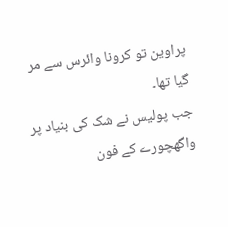پراوین تو کرونا وائرس سے مر گیا تھا۔
جب پولیس نے شک کی بنیاد پر واگھچورے کے فون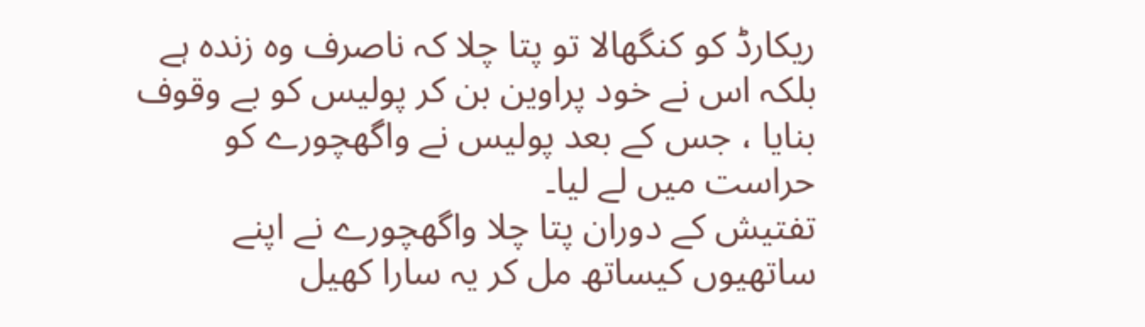ریکارڈ کو کنگھالا تو پتا چلا کہ ناصرف وہ زندہ ہے بلکہ اس نے خود پراوین بن کر پولیس کو بے وقوف بنایا ، جس کے بعد پولیس نے واگھچورے کو حراست میں لے لیا۔
تفتیش کے دوران پتا چلا واگھچورے نے اپنے ساتھیوں کیساتھ مل کر یہ سارا کھیل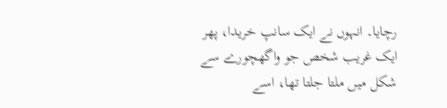رچایا۔ انہوں نے ایک سانپ خریدا، پھر ایک غریب شخص جو واگھچورے سے شکل میں ملتا جلتا تھا، اسے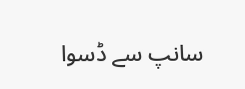سانپ سے ڈسوا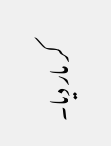کر مار دیا۔